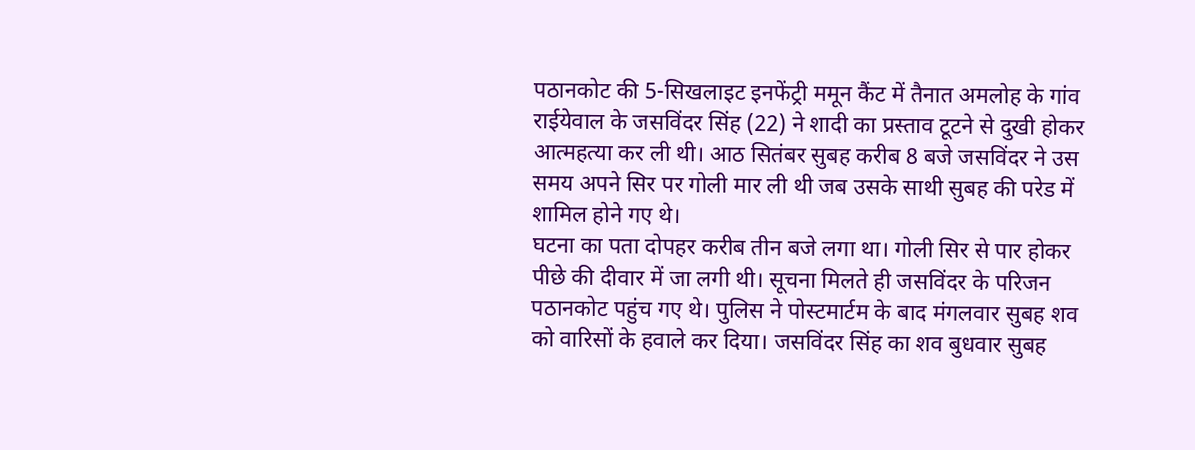पठानकोट की 5-सिखलाइट इनफेंट्री ममून कैंट में तैनात अमलोह के गांव राईयेवाल के जसविंदर सिंह (22) ने शादी का प्रस्ताव टूटने से दुखी होकर आत्महत्या कर ली थी। आठ सितंबर सुबह करीब 8 बजे जसविंदर ने उस समय अपने सिर पर गोली मार ली थी जब उसके साथी सुबह की परेड में शामिल होने गए थे।
घटना का पता दोपहर करीब तीन बजे लगा था। गोली सिर से पार होकर पीछे की दीवार में जा लगी थी। सूचना मिलते ही जसविंदर के परिजन पठानकोट पहुंच गए थे। पुलिस ने पोस्टमार्टम के बाद मंगलवार सुबह शव को वारिसों के हवाले कर दिया। जसविंदर सिंह का शव बुधवार सुबह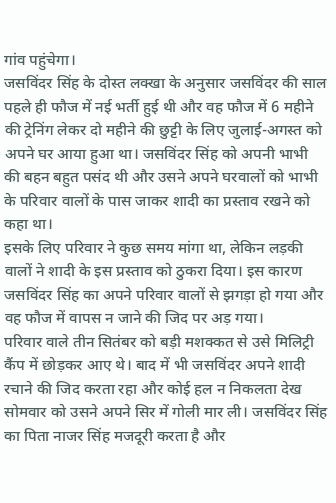गांव पहुंचेगा।
जसविंदर सिंह के दोस्त लक्खा के अनुसार जसविंदर की साल पहले ही फौज में नई भर्ती हुई थी और वह फौज में 6 महीने की ट्रेनिंग लेकर दो महीने की छुट्टी के लिए जुलाई-अगस्त को अपने घर आया हुआ था। जसविंदर सिंह को अपनी भाभी की बहन बहुत पसंद थी और उसने अपने घरवालों को भाभी के परिवार वालों के पास जाकर शादी का प्रस्ताव रखने को कहा था।
इसके लिए परिवार ने कुछ समय मांगा था, लेकिन लड़की वालों ने शादी के इस प्रस्ताव को ठुकरा दिया। इस कारण जसविंदर सिंह का अपने परिवार वालों से झगड़ा हो गया और वह फौज में वापस न जाने की जिद पर अड़ गया।
परिवार वाले तीन सितंबर को बड़ी मशक्कत से उसे मिलिट्री कैंप में छोड़कर आए थे। बाद में भी जसविंदर अपने शादी रचाने की जिद करता रहा और कोई हल न निकलता देख सोमवार को उसने अपने सिर में गोली मार ली। जसविंदर सिंह का पिता नाजर सिंह मजदूरी करता है और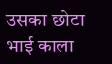उसका छोटा भाई काला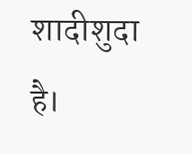शादीशुदा है।